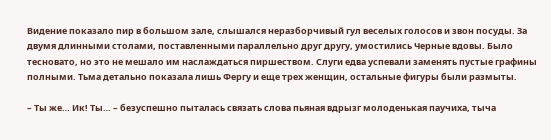Видение показало пир в большом зале, слышался неразборчивый гул веселых голосов и звон посуды. За двумя длинными столами, поставленными параллельно друг другу, умостились Черные вдовы. Было тесновато, но это не мешало им наслаждаться пиршеством. Слуги едва успевали заменять пустые графины полными. Тьма детально показала лишь Фергу и еще трех женщин, остальные фигуры были размыты.

– Ты же… Ик! Ты… – безуспешно пыталась связать слова пьяная вдрызг молоденькая паучиха, тыча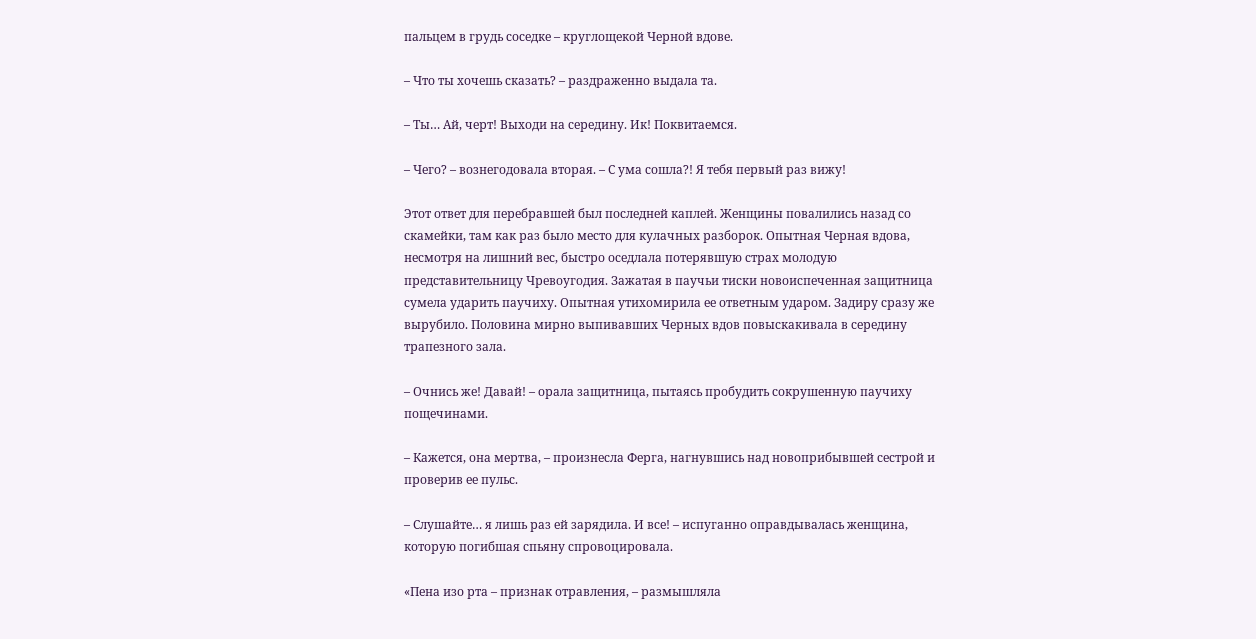пальцем в грудь соседке – круглощекой Черной вдове.

– Что ты хочешь сказать? – раздраженно выдала та.

– Ты… Ай, черт! Выходи на середину. Ик! Поквитаемся.

– Чего? – вознегодовала вторая. – С ума сошла?! Я тебя первый раз вижу!

Этот ответ для перебравшей был последней каплей. Женщины повалились назад со скамейки, там как раз было место для кулачных разборок. Опытная Черная вдова, несмотря на лишний вес, быстро оседлала потерявшую страх молодую представительницу Чревоугодия. Зажатая в паучьи тиски новоиспеченная защитница сумела ударить паучиху. Опытная утихомирила ее ответным ударом. Задиру сразу же вырубило. Половина мирно выпивавших Черных вдов повыскакивала в середину трапезного зала.

– Очнись же! Давай! – орала защитница, пытаясь пробудить сокрушенную паучиху пощечинами.

– Кажется, она мертва, – произнесла Ферга, нагнувшись над новоприбывшей сестрой и проверив ее пульс.

– Слушайте… я лишь раз ей зарядила. И все! – испуганно оправдывалась женщина, которую погибшая спьяну спровоцировала.

«Пена изо рта – признак отравления, – размышляла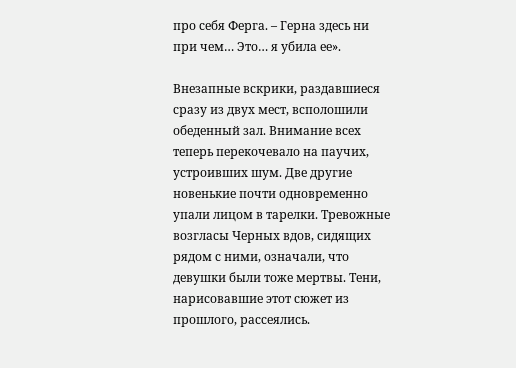про себя Ферга. – Герна здесь ни при чем… Это… я убила ее».

Внезапные вскрики, раздавшиеся сразу из двух мест, всполошили обеденный зал. Внимание всех теперь перекочевало на паучих, устроивших шум. Две другие новенькие почти одновременно упали лицом в тарелки. Тревожные возгласы Черных вдов, сидящих рядом с ними, означали, что девушки были тоже мертвы. Тени, нарисовавшие этот сюжет из прошлого, рассеялись.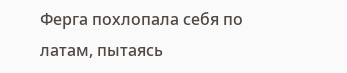Ферга похлопала себя по латам, пытаясь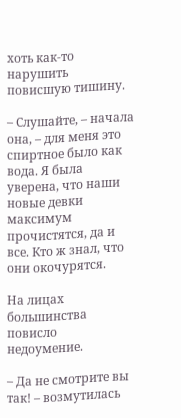хоть как-то нарушить повисшую тишину.

– Слушайте, – начала она, – для меня это спиртное было как вода. Я была уверена, что наши новые девки максимум прочистятся, да и все. Кто ж знал, что они окочурятся.

На лицах большинства повисло недоумение.

– Да не смотрите вы так! – возмутилась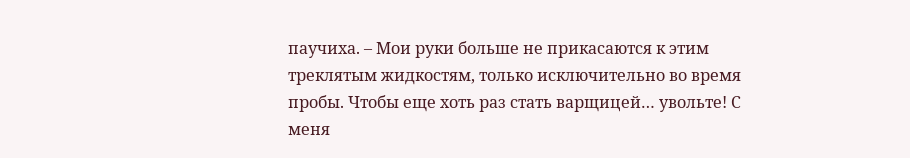паучиха. – Мои руки больше не прикасаются к этим треклятым жидкостям, только исключительно во время пробы. Чтобы еще хоть раз стать варщицей… увольте! С меня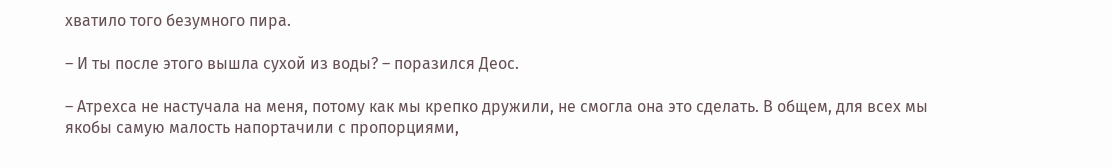хватило того безумного пира.

– И ты после этого вышла сухой из воды? – поразился Деос.

– Атрехса не настучала на меня, потому как мы крепко дружили, не смогла она это сделать. В общем, для всех мы якобы самую малость напортачили с пропорциями,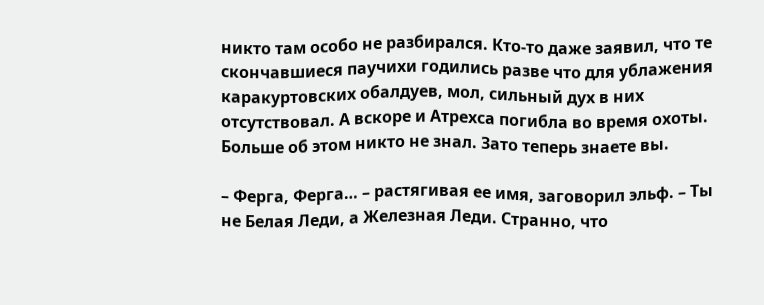никто там особо не разбирался. Кто-то даже заявил, что те скончавшиеся паучихи годились разве что для ублажения каракуртовских обалдуев, мол, сильный дух в них отсутствовал. А вскоре и Атрехса погибла во время охоты. Больше об этом никто не знал. Зато теперь знаете вы.

– Ферга, Ферга… – растягивая ее имя, заговорил эльф. – Ты не Белая Леди, а Железная Леди. Странно, что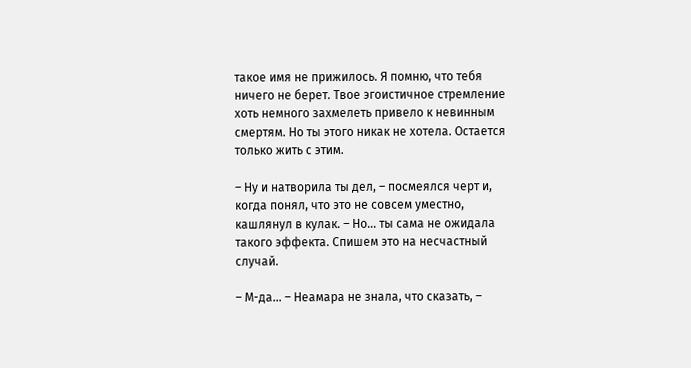такое имя не прижилось. Я помню, что тебя ничего не берет. Твое эгоистичное стремление хоть немного захмелеть привело к невинным смертям. Но ты этого никак не хотела. Остается только жить с этим.

– Ну и натворила ты дел, – посмеялся черт и, когда понял, что это не совсем уместно, кашлянул в кулак. – Но… ты сама не ожидала такого эффекта. Спишем это на несчастный случай.

– М-да… – Неамара не знала, что сказать, –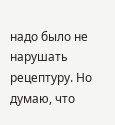надо было не нарушать рецептуру. Но думаю, что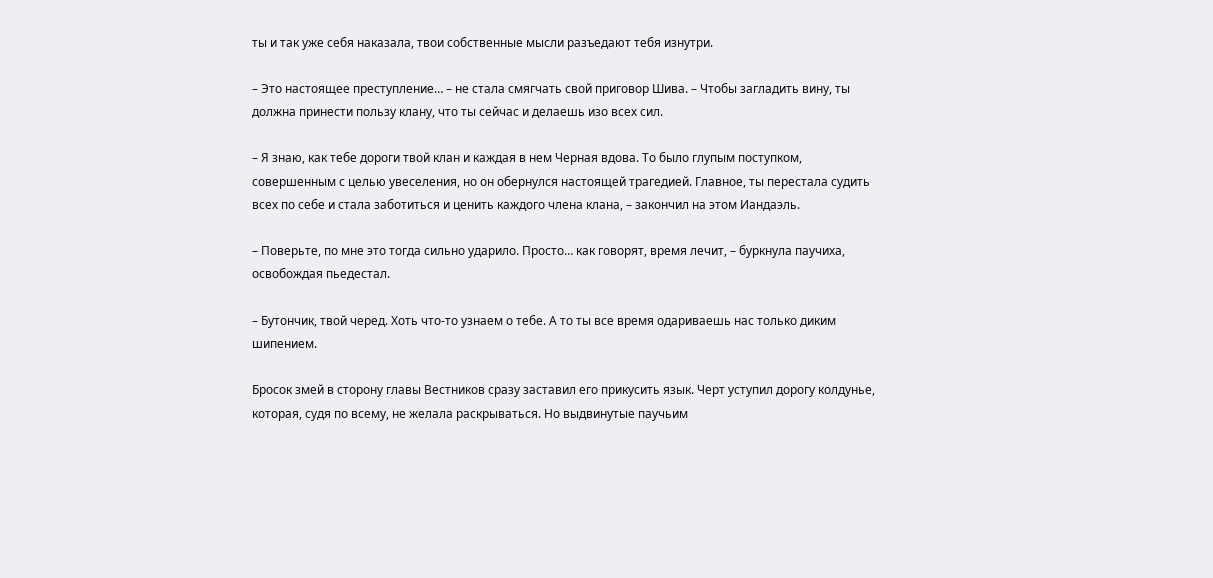ты и так уже себя наказала, твои собственные мысли разъедают тебя изнутри.

– Это настоящее преступление… – не стала смягчать свой приговор Шива. – Чтобы загладить вину, ты должна принести пользу клану, что ты сейчас и делаешь изо всех сил.

– Я знаю, как тебе дороги твой клан и каждая в нем Черная вдова. То было глупым поступком, совершенным с целью увеселения, но он обернулся настоящей трагедией. Главное, ты перестала судить всех по себе и стала заботиться и ценить каждого члена клана, – закончил на этом Иандаэль.

– Поверьте, по мне это тогда сильно ударило. Просто… как говорят, время лечит, – буркнула паучиха, освобождая пьедестал.

– Бутончик, твой черед. Хоть что-то узнаем о тебе. А то ты все время одариваешь нас только диким шипением.

Бросок змей в сторону главы Вестников сразу заставил его прикусить язык. Черт уступил дорогу колдунье, которая, судя по всему, не желала раскрываться. Но выдвинутые паучьим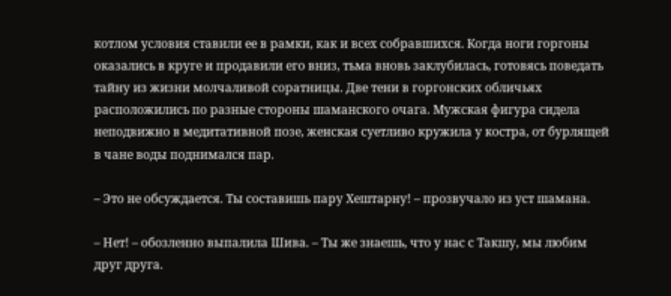котлом условия ставили ее в рамки, как и всех собравшихся. Когда ноги горгоны оказались в круге и продавили его вниз, тьма вновь заклубилась, готовясь поведать тайну из жизни молчаливой соратницы. Две тени в горгонских обличьях расположились по разные стороны шаманского очага. Мужская фигура сидела неподвижно в медитативной позе, женская суетливо кружила у костра, от бурлящей в чане воды поднимался пар.

– Это не обсуждается. Ты составишь пару Хештарну! – прозвучало из уст шамана.

– Нет! – обозленно выпалила Шива. – Ты же знаешь, что у нас с Такшу, мы любим друг друга.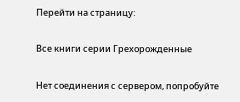Перейти на страницу:

Все книги серии Грехорожденные

Нет соединения с сервером, попробуйте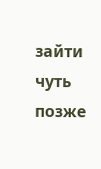зайти чуть позже